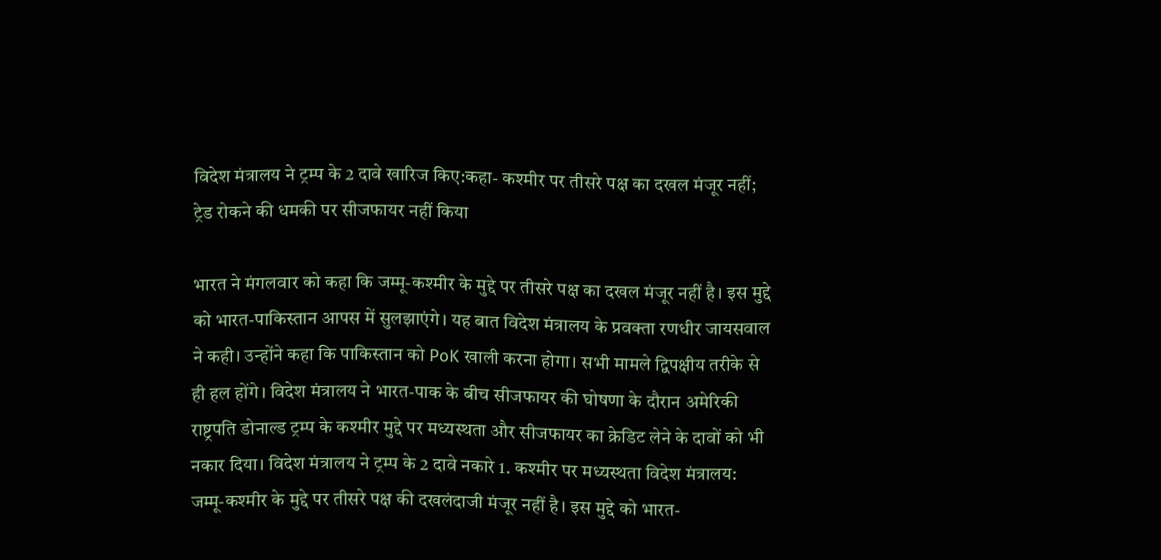विदेश मंत्रालय ने ट्रम्प के 2 दावे खारिज किए:कहा- कश्मीर पर तीसरे पक्ष का दखल मंजूर नहीं; ट्रेड रोकने की धमकी पर सीजफायर नहीं किया

भारत ने मंगलवार को कहा कि जम्मू-कश्मीर के मुद्दे पर तीसरे पक्ष का दखल मंजूर नहीं है। इस मुद्दे को भारत-पाकिस्तान आपस में सुलझाएंगे। यह बात विदेश मंत्रालय के प्रवक्ता रणधीर जायसवाल ने कही। उन्होंने कहा कि पाकिस्तान को PoK खाली करना होगा। सभी मामले द्विपक्षीय तरीके से ही हल होंगे। विदेश मंत्रालय ने भारत-पाक के बीच सीजफायर की घोषणा के दौरान अमेरिकी राष्ट्रपति डोनाल्ड ट्रम्प के कश्मीर मुद्दे पर मध्यस्थता और सीजफायर का क्रेडिट लेने के दावों को भी नकार दिया। विदेश मंत्रालय ने ट्रम्प के 2 दावे नकारे 1. कश्मीर पर मध्यस्थता विदेश मंत्रालय: जम्मू-कश्मीर के मुद्दे पर तीसरे पक्ष की दखलंदाजी मंजूर नहीं है। इस मुद्दे को भारत-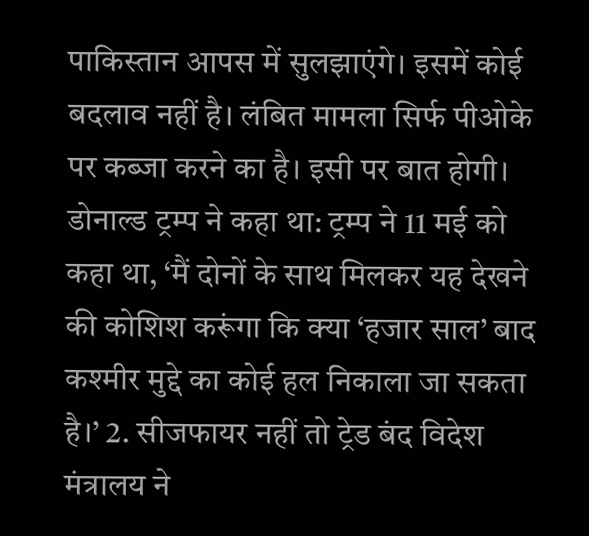पाकिस्तान आपस में सुलझाएंगे। इसमें कोई बदलाव नहीं है। लंबित मामला सिर्फ पीओके पर कब्जा करने का है। इसी पर बात होगी। डोनाल्ड ट्रम्प ने कहा था: ट्रम्प ने 11 मई को कहा था, ‘मैं दोनों के साथ मिलकर यह देखने की कोशिश करूंगा कि क्या ‘हजार साल’ बाद कश्मीर मुद्दे का कोई हल निकाला जा सकता है।’ 2. सीजफायर नहीं तो ट्रेड बंद विदेश मंत्रालय ने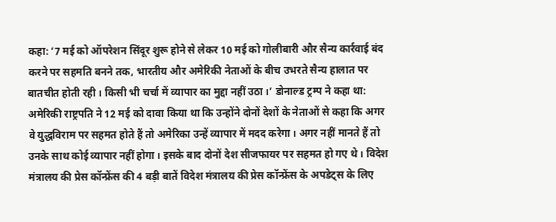कहा: ‘7 मई को ऑपरेशन सिंदूर शुरू होने से लेकर 10 मई को गोलीबारी और सैन्य कार्रवाई बंद करने पर सहमति बनने तक, भारतीय और अमेरिकी नेताओं के बीच उभरते सैन्य हालात पर बातचीत होती रही। किसी भी चर्चा में व्यापार का मुद्दा नहीं उठा।’ डोनाल्ड ट्रम्प ने कहा था: अमेरिकी राष्ट्रपति ने 12 मई को दावा किया था कि उन्होंने दोनों देशों के नेताओं से कहा कि अगर वे युद्धविराम पर सहमत होते हैं तो अमेरिका उन्हें व्यापार में मदद करेगा। अगर नहीं मानते हैं तो उनके साथ कोई व्यापार नहीं होगा। इसके बाद दोनों देश सीजफायर पर सहमत हो गए थे। विदेश मंत्रालय की प्रेस कॉन्फ्रेंस की 4 बड़ी बातें विदेश मंत्रालय की प्रेस कॉन्फ्रेंस के अपडेट्स के लिए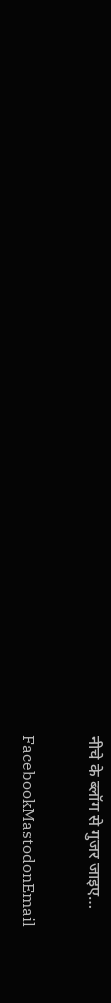नीचे के ब्लॉग से गुजर जाइए…

FacebookMastodonEmail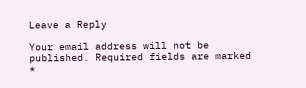Leave a Reply

Your email address will not be published. Required fields are marked *